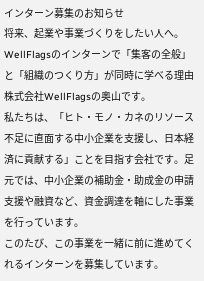インターン募集のお知らせ
将来、起業や事業づくりをしたい人へ。WellFlagsのインターンで「集客の全般」と「組織のつくり方」が同時に学べる理由
株式会社WellFlagsの奥山です。
私たちは、「ヒト・モノ・カネのリソース不足に直面する中小企業を支援し、日本経済に貢献する」ことを目指す会社です。足元では、中小企業の補助金・助成金の申請支援や融資など、資金調達を軸にした事業を行っています。
このたび、この事業を一緒に前に進めてくれるインターンを募集しています。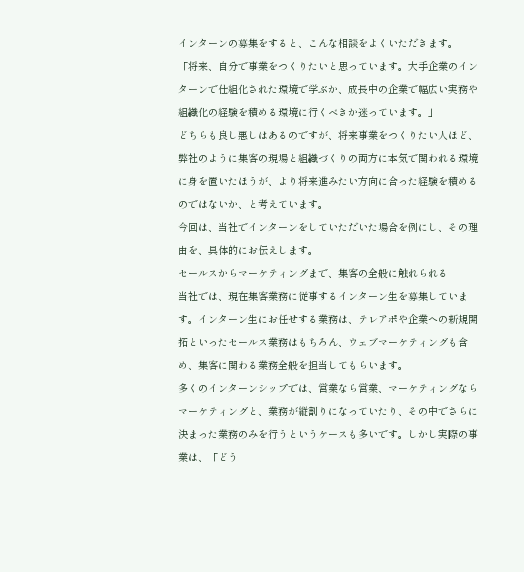インターンの募集をすると、こんな相談をよくいただきます。
「将来、自分で事業をつくりたいと思っています。大手企業のインターンで仕組化された環境で学ぶか、成長中の企業で幅広い実務や組織化の経験を積める環境に行くべきか迷っています。」
どちらも良し悪しはあるのですが、将来事業をつくりたい人ほど、弊社のように集客の現場と組織づくりの両方に本気で関われる環境に身を置いたほうが、より将来進みたい方向に合った経験を積めるのではないか、と考えています。
今回は、当社でインターンをしていただいた場合を例にし、その理由を、具体的にお伝えします。
セールスからマーケティングまで、集客の全般に触れられる
当社では、現在集客業務に従事するインターン生を募集しています。インターン生にお任せする業務は、テレアポや企業への新規開拓といったセールス業務はもちろん、ウェブマーケティングも含め、集客に関わる業務全般を担当してもらいます。
多くのインターンシップでは、営業なら営業、マーケティングならマーケティングと、業務が縦割りになっていたり、その中でさらに決まった業務のみを行うというケースも多いです。しかし実際の事業は、「どう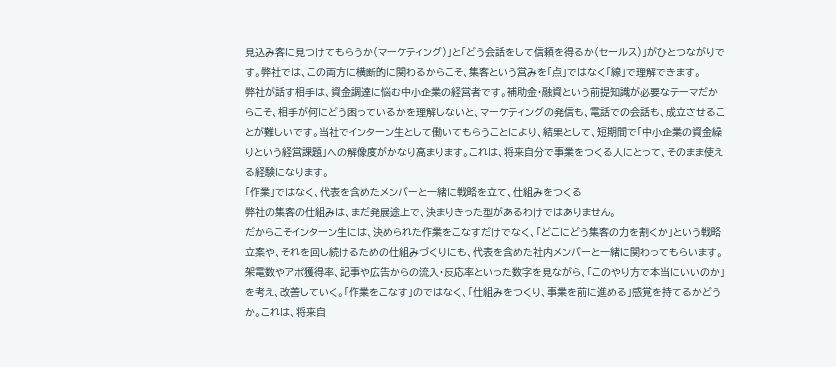見込み客に見つけてもらうか(マーケティング)」と「どう会話をして信頼を得るか(セールス)」がひとつながりです。弊社では、この両方に横断的に関わるからこそ、集客という営みを「点」ではなく「線」で理解できます。
弊社が話す相手は、資金調達に悩む中小企業の経営者です。補助金・融資という前提知識が必要なテーマだからこそ、相手が何にどう困っているかを理解しないと、マーケティングの発信も、電話での会話も、成立させることが難しいです。当社でインターン生として働いてもらうことにより、結果として、短期間で「中小企業の資金繰りという経営課題」への解像度がかなり高まります。これは、将来自分で事業をつくる人にとって、そのまま使える経験になります。
「作業」ではなく、代表を含めたメンバーと一緒に戦略を立て、仕組みをつくる
弊社の集客の仕組みは、まだ発展途上で、決まりきった型があるわけではありません。
だからこそインターン生には、決められた作業をこなすだけでなく、「どこにどう集客の力を割くか」という戦略立案や、それを回し続けるための仕組みづくりにも、代表を含めた社内メンバーと一緒に関わってもらいます。架電数やアポ獲得率、記事や広告からの流入・反応率といった数字を見ながら、「このやり方で本当にいいのか」を考え、改善していく。「作業をこなす」のではなく、「仕組みをつくり、事業を前に進める」感覚を持てるかどうか。これは、将来自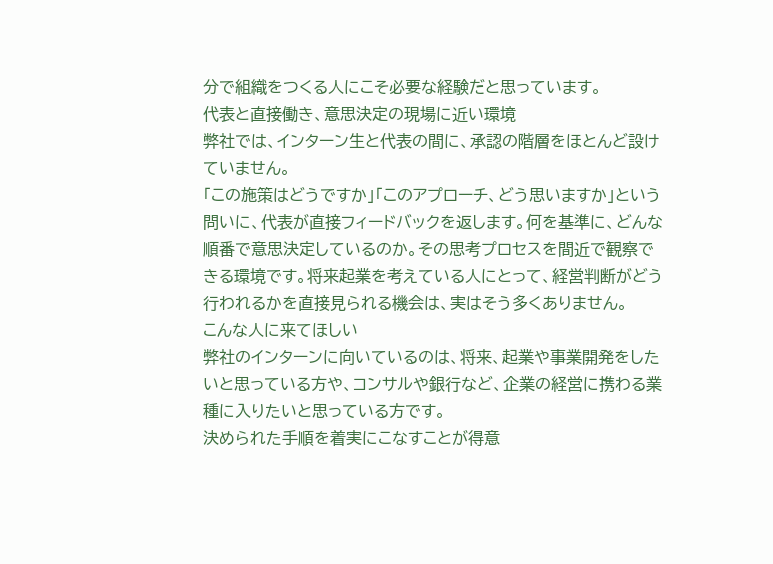分で組織をつくる人にこそ必要な経験だと思っています。
代表と直接働き、意思決定の現場に近い環境
弊社では、インターン生と代表の間に、承認の階層をほとんど設けていません。
「この施策はどうですか」「このアプローチ、どう思いますか」という問いに、代表が直接フィードバックを返します。何を基準に、どんな順番で意思決定しているのか。その思考プロセスを間近で観察できる環境です。将来起業を考えている人にとって、経営判断がどう行われるかを直接見られる機会は、実はそう多くありません。
こんな人に来てほしい
弊社のインターンに向いているのは、将来、起業や事業開発をしたいと思っている方や、コンサルや銀行など、企業の経営に携わる業種に入りたいと思っている方です。
決められた手順を着実にこなすことが得意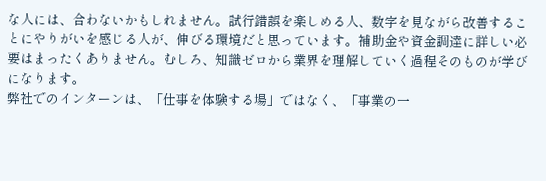な人には、合わないかもしれません。試行錯誤を楽しめる人、数字を見ながら改善することにやりがいを感じる人が、伸びる環境だと思っています。補助金や資金調達に詳しい必要はまったくありません。むしろ、知識ゼロから業界を理解していく過程そのものが学びになります。
弊社でのインターンは、「仕事を体験する場」ではなく、「事業の一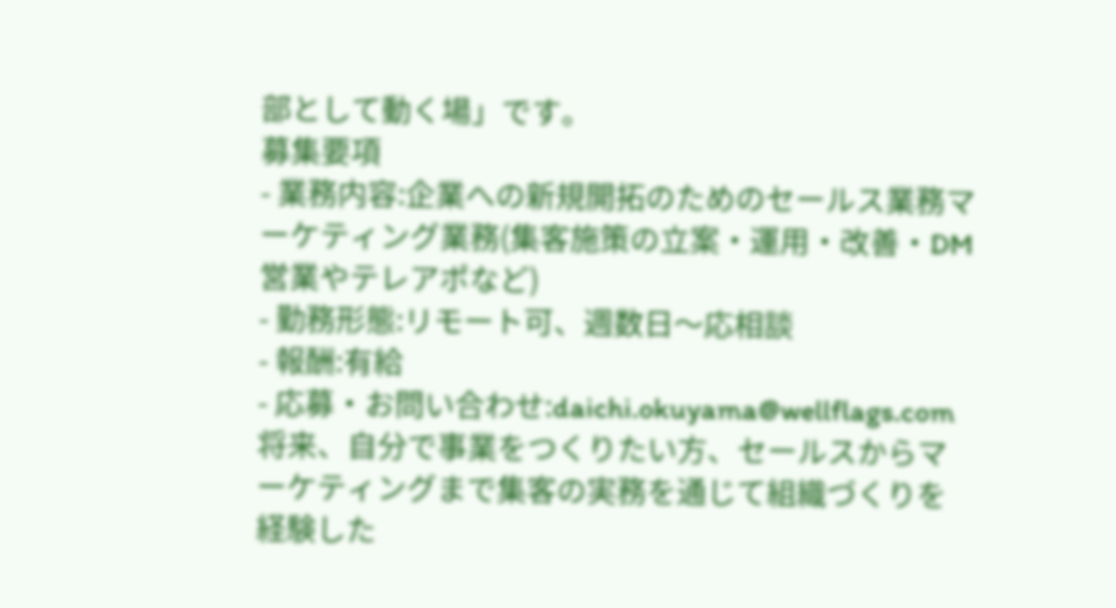部として動く場」です。
募集要項
- 業務内容:企業への新規開拓のためのセールス業務マーケティング業務(集客施策の立案・運用・改善・DM営業やテレアポなど)
- 勤務形態:リモート可、週数日〜応相談
- 報酬:有給
- 応募・お問い合わせ:daichi.okuyama@wellflags.com
将来、自分で事業をつくりたい方、セールスからマーケティングまで集客の実務を通じて組織づくりを経験した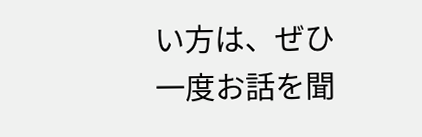い方は、ぜひ一度お話を聞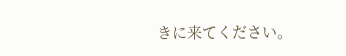きに来てください。